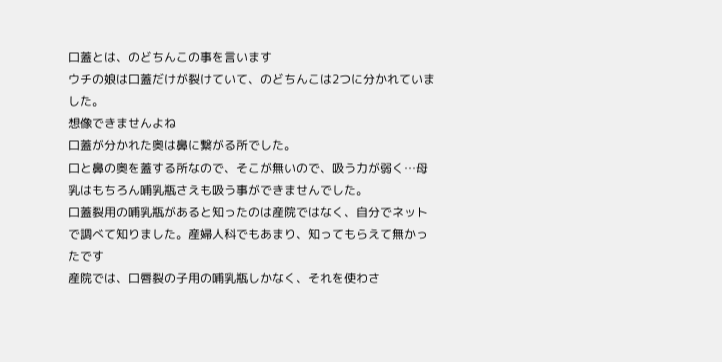口蓋とは、のどちんこの事を言います
ウチの娘は口蓋だけが裂けていて、のどちんこは2つに分かれていました。
想像できませんよね
口蓋が分かれた奥は鼻に繋がる所でした。
口と鼻の奥を蓋する所なので、そこが無いので、吸う力が弱く…母乳はもちろん哺乳瓶さえも吸う事ができませんでした。
口蓋裂用の哺乳瓶があると知ったのは産院ではなく、自分でネットで調べて知りました。産婦人科でもあまり、知ってもらえて無かったです
産院では、口唇裂の子用の哺乳瓶しかなく、それを使わさ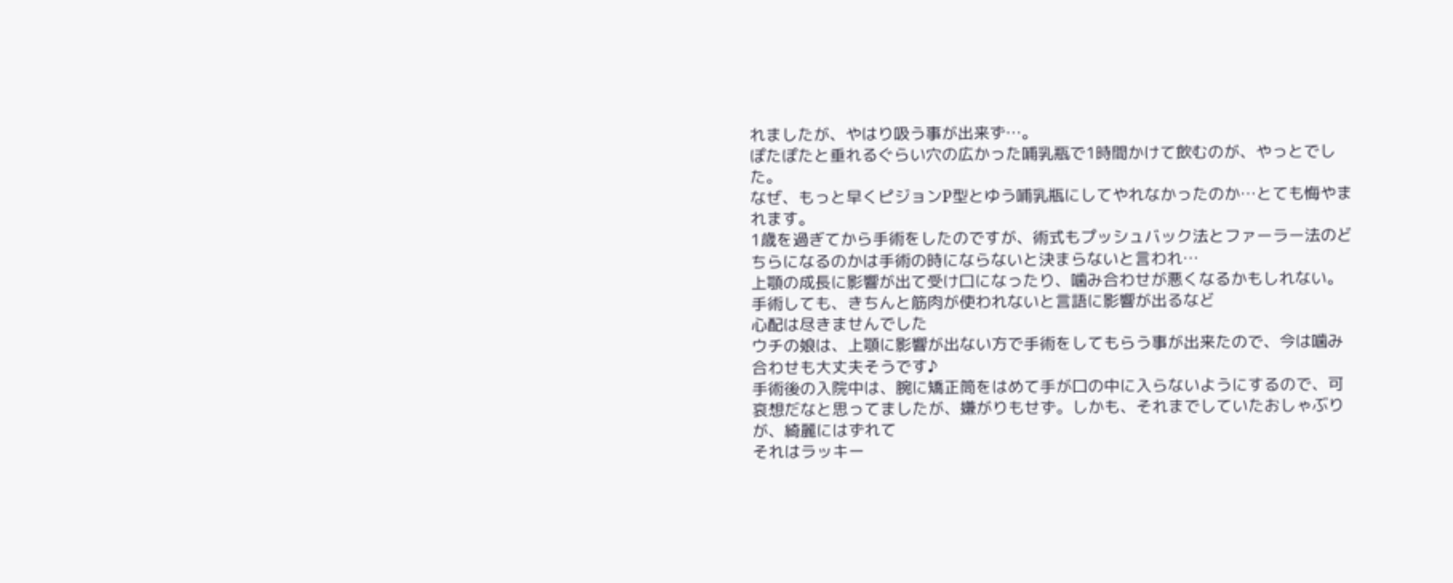れましたが、やはり吸う事が出来ず…。
ぽたぽたと垂れるぐらい穴の広かった哺乳瓶で1時間かけて飲むのが、やっとでした。
なぜ、もっと早くピジョンP型とゆう哺乳瓶にしてやれなかったのか…とても悔やまれます。
1歳を過ぎてから手術をしたのですが、術式もプッシュバック法とファーラー法のどちらになるのかは手術の時にならないと決まらないと言われ…
上顎の成長に影響が出て受け口になったり、噛み合わせが悪くなるかもしれない。
手術しても、きちんと筋肉が使われないと言語に影響が出るなど
心配は尽きませんでした
ウチの娘は、上顎に影響が出ない方で手術をしてもらう事が出来たので、今は噛み合わせも大丈夫そうです♪
手術後の入院中は、腕に矯正筒をはめて手が口の中に入らないようにするので、可哀想だなと思ってましたが、嫌がりもせず。しかも、それまでしていたおしゃぶりが、綺麗にはずれて
それはラッキー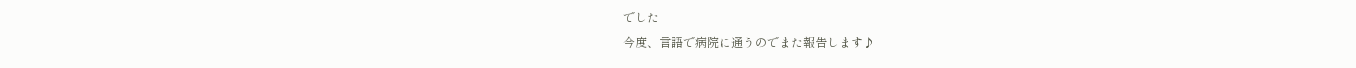でした
今度、言語で病院に通うのでまた報告します♪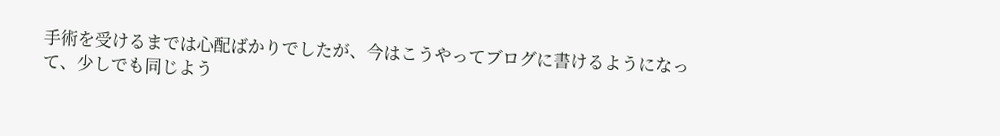手術を受けるまでは心配ばかりでしたが、今はこうやってブログに書けるようになって、少しでも同じよう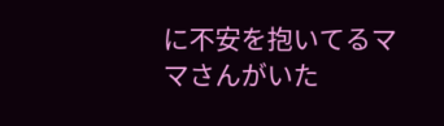に不安を抱いてるママさんがいた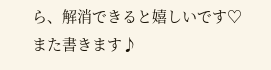ら、解消できると嬉しいです♡
また書きます♪